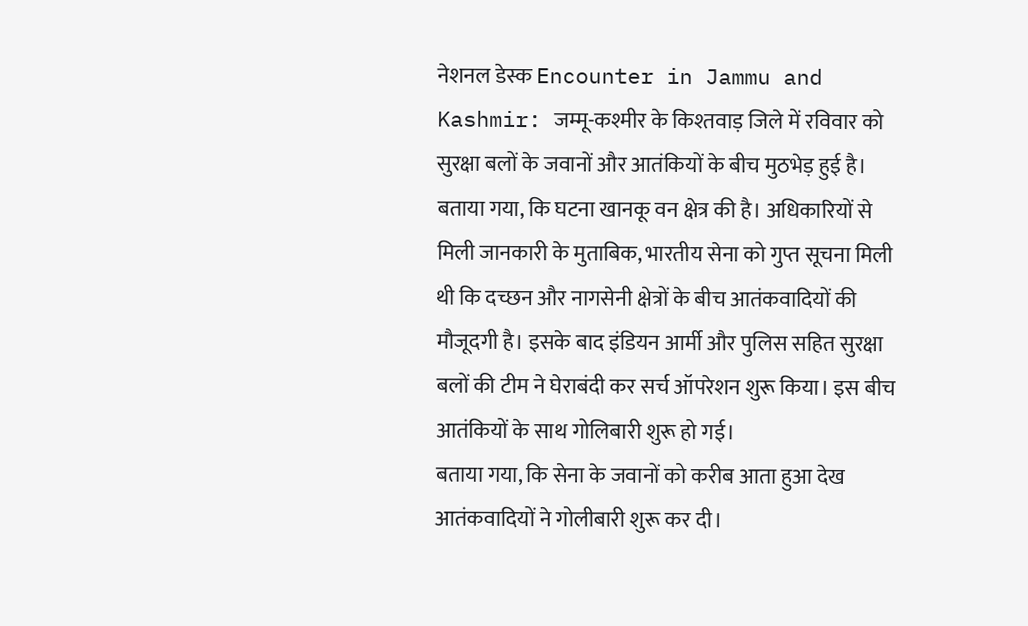नेशनल डेस्क Encounter in Jammu and Kashmir: जम्मू-कश्मीर के किश्तवाड़ जिले में रविवार को सुरक्षा बलों के जवानों और आतंकियों के बीच मुठभेड़ हुई है। बताया गया, कि घटना खानकू वन क्षेत्र की है। अधिकारियों से मिली जानकारी के मुताबिक, भारतीय सेना को गुप्त सूचना मिली थी कि दच्छन और नागसेनी क्षेत्रों के बीच आतंकवादियों की मौजूदगी है। इसके बाद इंडियन आर्मी और पुलिस सहित सुरक्षा बलों की टीम ने घेराबंदी कर सर्च ऑपरेशन शुरू किया। इस बीच आतंकियों के साथ गोलिबारी शुरू हो गई।
बताया गया, कि सेना के जवानों को करीब आता हुआ देख आतंकवादियों ने गोलीबारी शुरू कर दी।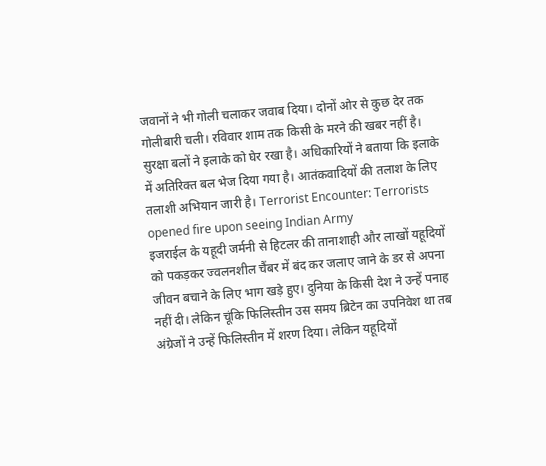जवानों ने भी गोली चलाकर जवाब दिया। दोनों ओर से कुछ देर तक गोलीबारी चली। रविवार शाम तक किसी के मरने की खबर नहीं है। सुरक्षा बलों ने इलाके को घेर रखा है। अधिकारियों ने बताया कि इलाके में अतिरिक्त बल भेज दिया गया है। आतंकवादियों की तलाश के लिए तलाशी अभियान जारी है। Terrorist Encounter: Terrorists opened fire upon seeing Indian Army
इजराईल के यहूदी जर्मनी से हिटलर की तानाशाही और लाखों यहूदियों को पकड़कर ज्वलनशील चैंबर में बंद कर जलाए जाने के डर से अपना जीवन बचाने के लिए भाग खड़े हुए। दुनिया के किसी देश ने उन्हें पनाह नहीं दी। लेकिन चूंकि फिलिस्तीन उस समय ब्रिटेन का उपनिवेश था तब अंग्रेजों ने उन्हें फिलिस्तीन में शरण दिया। लेकिन यहूदियों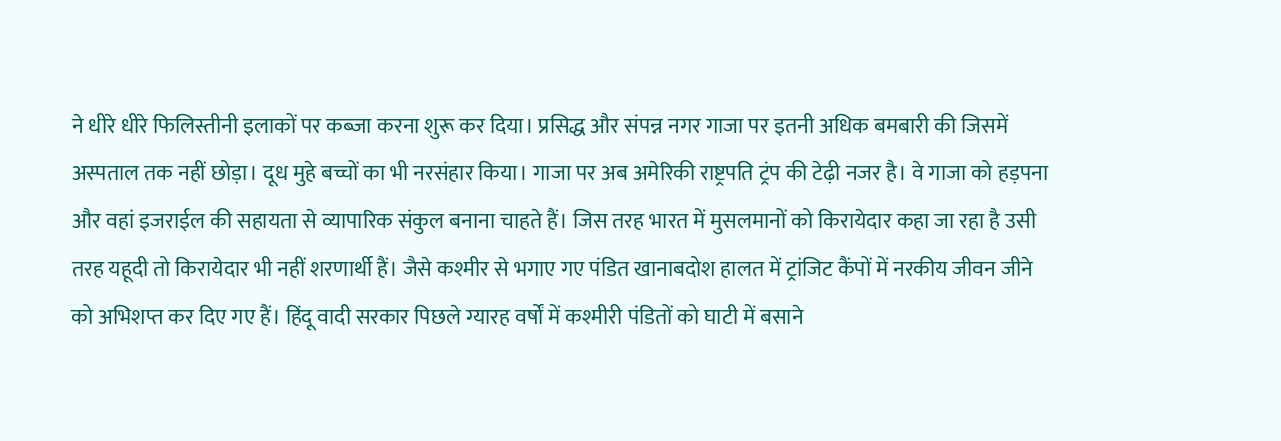ने धीरे धीरे फिलिस्तीनी इलाकों पर कब्जा करना शुरू कर दिया। प्रसिद्ध और संपन्न नगर गाजा पर इतनी अधिक बमबारी की जिसमें अस्पताल तक नहीं छोड़ा। दूध मुहे बच्चों का भी नरसंहार किया। गाजा पर अब अमेरिकी राष्ट्रपति ट्रंप की टेढ़ी नजर है। वे गाजा को हड़पना और वहां इजराईल की सहायता से व्यापारिक संकुल बनाना चाहते हैं। जिस तरह भारत में मुसलमानों को किरायेदार कहा जा रहा है उसी तरह यहूदी तो किरायेदार भी नहीं शरणार्थी हैं। जैसे कश्मीर से भगाए गए पंडित खानाबदोश हालत में ट्रांजिट कैंपों में नरकीय जीवन जीने को अभिशप्त कर दिए गए हैं। हिंदू वादी सरकार पिछले ग्यारह वर्षों में कश्मीरी पंडितों को घाटी में बसाने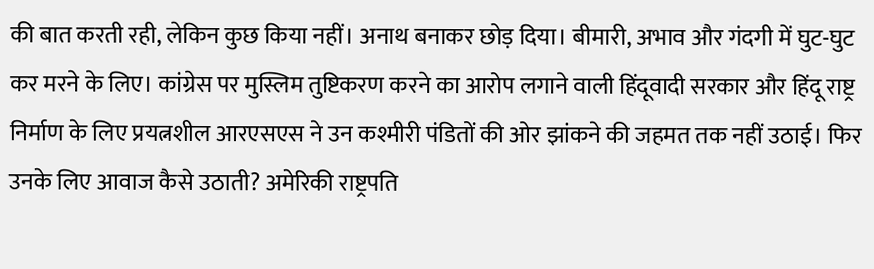की बात करती रही, लेकिन कुछ किया नहीं। अनाथ बनाकर छोड़ दिया। बीमारी, अभाव और गंदगी में घुट-घुट कर मरने के लिए। कांग्रेस पर मुस्लिम तुष्टिकरण करने का आरोप लगाने वाली हिंदूवादी सरकार और हिंदू राष्ट्र निर्माण के लिए प्रयत्नशील आरएसएस ने उन कश्मीरी पंडितों की ओर झांकने की जहमत तक नहीं उठाई। फिर उनके लिए आवाज कैसे उठाती? अमेरिकी राष्ट्रपति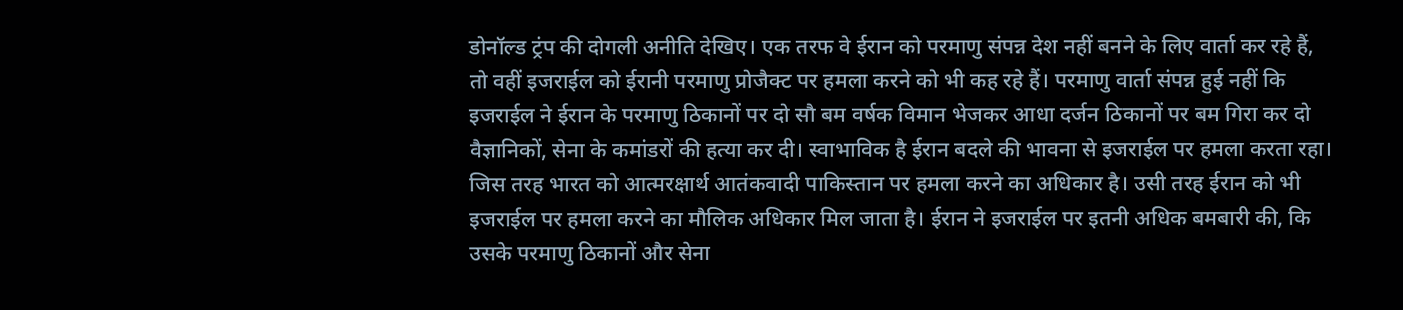डोनॉल्ड ट्रंप की दोगली अनीति देखिए। एक तरफ वे ईरान को परमाणु संपन्न देश नहीं बनने के लिए वार्ता कर रहे हैं, तो वहीं इजराईल को ईरानी परमाणु प्रोजैक्ट पर हमला करने को भी कह रहे हैं। परमाणु वार्ता संपन्न हुई नहीं कि इजराईल ने ईरान के परमाणु ठिकानों पर दो सौ बम वर्षक विमान भेजकर आधा दर्जन ठिकानों पर बम गिरा कर दो वैज्ञानिकों, सेना के कमांडरों की हत्या कर दी। स्वाभाविक है ईरान बदले की भावना से इजराईल पर हमला करता रहा। जिस तरह भारत को आत्मरक्षार्थ आतंकवादी पाकिस्तान पर हमला करने का अधिकार है। उसी तरह ईरान को भी इजराईल पर हमला करने का मौलिक अधिकार मिल जाता है। ईरान ने इजराईल पर इतनी अधिक बमबारी की, कि उसके परमाणु ठिकानों और सेना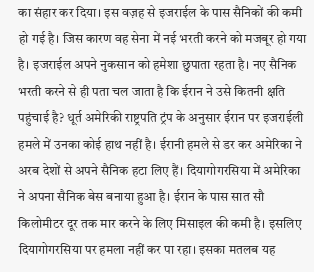का संहार कर दिया। इस वज़ह से इजराईल के पास सैनिकों की कमी हो गई है। जिस कारण वह सेना में नई भरती करने को मजबूर हो गया है। इजराईल अपने नुकसान को हमेशा छुपाता रहता है। नए सैनिक भरती करने से ही पता चल जाता है कि ईरान ने उसे कितनी क्षति पहुंचाई है? धूर्त अमेरिकी राष्ट्रपति ट्रंप के अनुसार ईरान पर इजराईली हमले में उनका कोई हाथ नहीं है। ईरानी हमले से डर कर अमेरिका ने अरब देशों से अपने सैनिक हटा लिए हैं। दियागोगरसिया में अमेरिका ने अपना सैनिक बेस बनाया हुआ है। ईरान के पास सात सौ किलोमीटर दूर तक मार करने के लिए मिसाइल की कमी है। इसलिए दियागोगरसिया पर हमला नहीं कर पा रहा। इसका मतलब यह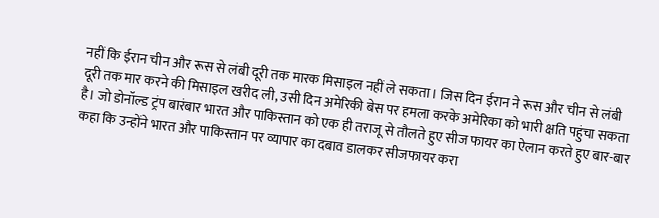नहीं कि ईरान चीन और रूस से लंबी दूरी तक मारक मिसाइल नहीं ले सकता। जिस दिन ईरान ने रूस और चीन से लंबी दूरी तक मार करने की मिसाइल खरीद ली, उसी दिन अमेरिकी बेस पर हमला करके अमेरिका को भारी क्षति पहुंचा सकता है। जो डोनॉल्ड ट्रंप बारंबार भारत और पाकिस्तान को एक ही तराजू से तौलते हुए सीज फायर का ऐलान करते हुए बार-बार कहा कि उन्होंने भारत और पाकिस्तान पर व्यापार का दबाव डालकर सीजफायर करा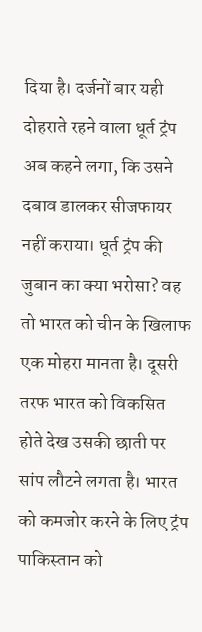दिया है। दर्जनों बार यही दोहराते रहने वाला धूर्त ट्रंप अब कहने लगा, कि उसने दबाव डालकर सीजफायर नहीं कराया। धूर्त ट्रंप की जुबान का क्या भरोसा? वह तो भारत को चीन के खिलाफ एक मोहरा मानता है। दूसरी तरफ भारत को विकसित होते देख उसकी छाती पर सांप लौटने लगता है। भारत को कमजोर करने के लिए ट्रंप पाकिस्तान को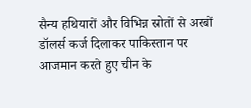सैन्य हथियारों और विभिन्न स्रोतों से अरबों डॉलर्स कर्ज दिलाकर पाकिस्तान पर आजमान करते हुए चीन के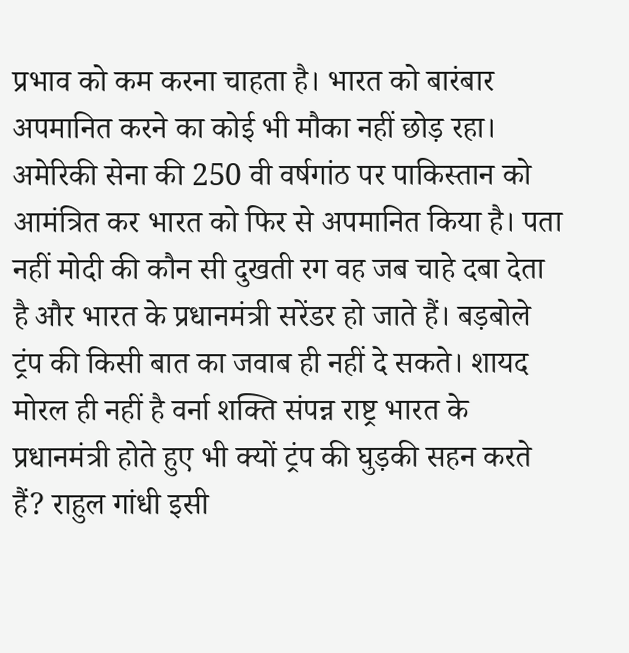प्रभाव को कम करना चाहता है। भारत को बारंबार अपमानित करने का कोई भी मौका नहीं छोड़ रहा। अमेरिकी सेना की 250 वी वर्षगांठ पर पाकिस्तान को आमंत्रित कर भारत को फिर से अपमानित किया है। पता नहीं मोदी की कौन सी दुखती रग वह जब चाहे दबा देता है और भारत के प्रधानमंत्री सरेंडर हो जाते हैं। बड़बोले ट्रंप की किसी बात का जवाब ही नहीं दे सकते। शायद मोरल ही नहीं है वर्ना शक्ति संपन्न राष्ट्र भारत के प्रधानमंत्री होते हुए भी क्यों ट्रंप की घुड़की सहन करते हैं? राहुल गांधी इसी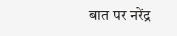बात पर नरेंद्र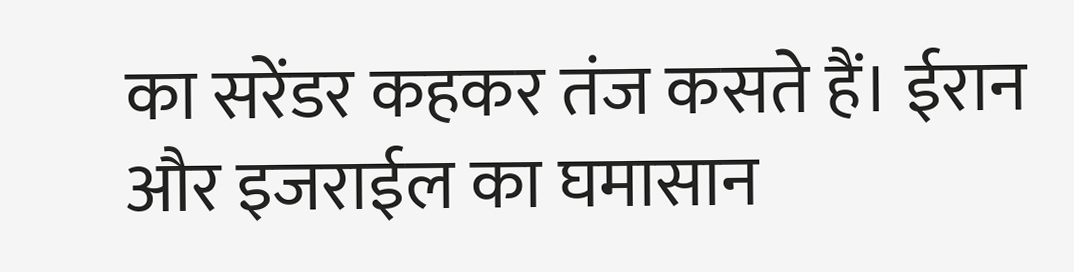का सरेंडर कहकर तंज कसते हैं। ईरान और इजराईल का घमासान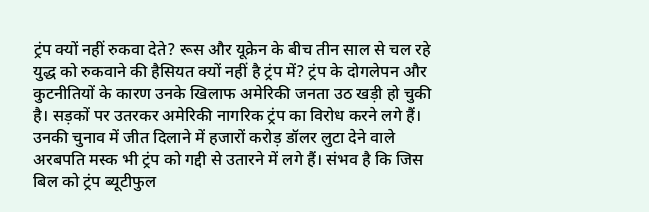ट्रंप क्यों नहीं रुकवा देते? रूस और यूक्रेन के बीच तीन साल से चल रहे युद्ध को रुकवाने की हैसियत क्यों नहीं है ट्रंप में? ट्रंप के दोगलेपन और कुटनीतियों के कारण उनके खिलाफ अमेरिकी जनता उठ खड़ी हो चुकी है। सड़कों पर उतरकर अमेरिकी नागरिक ट्रंप का विरोध करने लगे हैं। उनकी चुनाव में जीत दिलाने में हजारों करोड़ डॉलर लुटा देने वाले अरबपति मस्क भी ट्रंप को गद्दी से उतारने में लगे हैं। संभव है कि जिस बिल को ट्रंप ब्यूटीफुल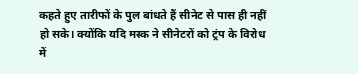कहते हुए तारीफों के पुल बांधते हैं सीनेट से पास ही नहीं हो सके। क्योंकि यदि मस्क ने सीनेटरों को ट्रंप के विरोध में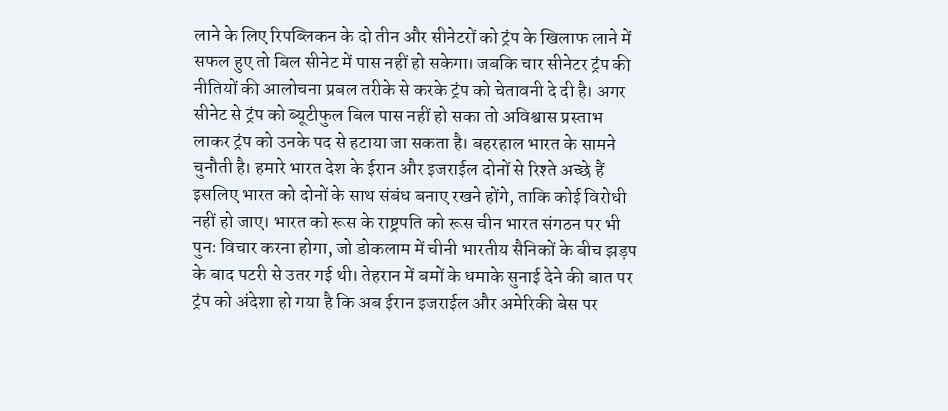लाने के लिए रिपब्लिकन के दो तीन और सीनेटरों को ट्रंप के खिलाफ लाने में सफल हुए तो बिल सीनेट में पास नहीं हो सकेगा। जबकि चार सीनेटर ट्रंप की नीतियों की आलोचना प्रबल तरीके से करके ट्रंप को चेतावनी दे दी है। अगर सीनेट से ट्रंप को ब्यूटीफुल बिल पास नहीं हो सका तो अविश्वास प्रस्ताभ लाकर ट्रंप को उनके पद से हटाया जा सकता है। बहरहाल भारत के सामने चुनौती है। हमारे भारत देश के ईरान और इजराईल दोनों से रिश्ते अच्छे हैं इसलिए भारत को दोनों के साथ संबंध बनाए रखने होंगे, ताकि कोई विरोधी नहीं हो जाए। भारत को रूस के राष्ट्रपति को रूस चीन भारत संगठन पर भी पुनः विचार करना होगा, जो डोकलाम में चीनी भारतीय सैनिकों के बीच झड़प के बाद पटरी से उतर गई थी। तेहरान में बमों के धमाके सुनाई देने की बात पर ट्रंप को अंदेशा हो गया है कि अब ईरान इजराईल और अमेरिकी बेस पर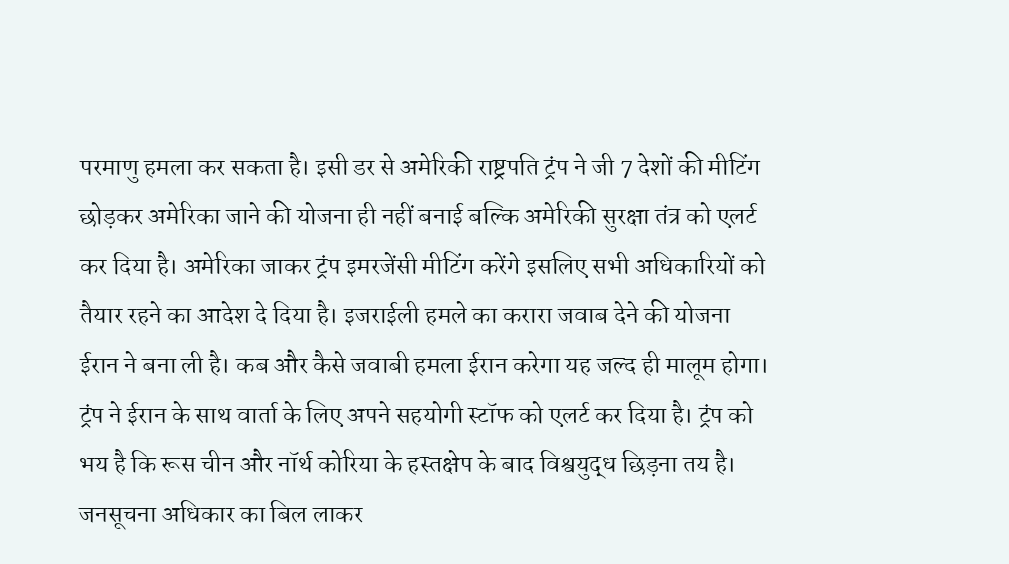परमाणु हमला कर सकता है। इसी डर से अमेरिकी राष्ट्रपति ट्रंप ने जी 7 देशों की मीटिंग छोड़कर अमेरिका जाने की योजना ही नहीं बनाई बल्कि अमेरिकी सुरक्षा तंत्र को एलर्ट कर दिया है। अमेरिका जाकर ट्रंप इमरजेंसी मीटिंग करेंगे इसलिए सभी अधिकारियों को तैयार रहने का आदेश दे दिया है। इजराईली हमले का करारा जवाब देने की योजना ईरान ने बना ली है। कब और कैसे जवाबी हमला ईरान करेगा यह जल्द ही मालूम होगा। ट्रंप ने ईरान के साथ वार्ता के लिए अपने सहयोगी स्टॉफ को एलर्ट कर दिया है। ट्रंप को भय है कि रूस चीन और नॉर्थ कोरिया के हस्तक्षेप के बाद विश्वयुद्ध छिड़ना तय है।
जनसूचना अधिकार का बिल लाकर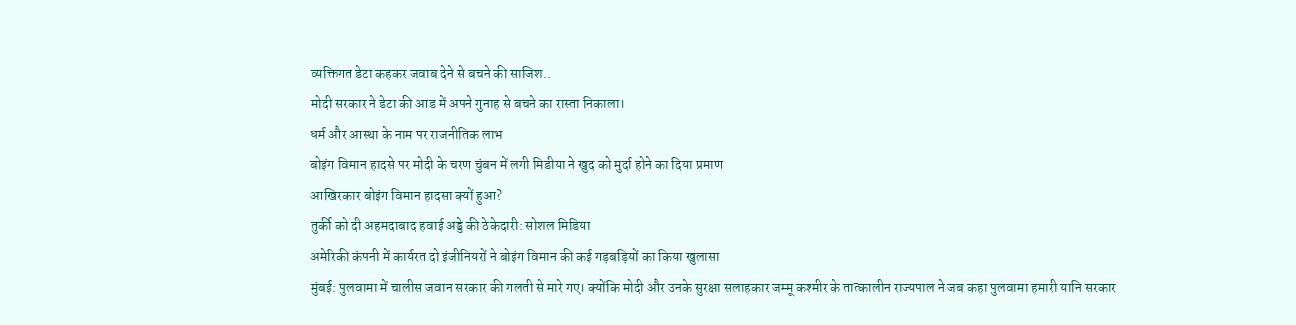व्यक्तिगत डेटा कहकर जवाब देने से बचने की साजिश..
मोदी सरकार ने डेटा की आड में अपने गुनाह से बचने का रास्ता निकाला।
धर्म और आस्था के नाम पर राजनीतिक लाभ
बोइंग विमान हादसे पर मोदी के चरण चुंबन में लगी मिडीया ने खुद को मुर्दा होने का दिया प्रमाण
आखिरकार बोइंग विमान हादसा क्यों हुआ?
तुर्की को दी अहमदाबाद हवाई अड्डे की ठेकेदारी: सोशल मिडिया
अमेरिकी कंपनी में कार्यरत दो इंजीनियरों ने बोइंग विमान की कई गड़बड़ियों का किया खुलासा
मुंबई: पुलवामा में चालीस जवान सरकार की गलती से मारे गए। क्योंकि मोदी और उनके सुरक्षा सलाहकार जम्मू कश्मीर के तात्कालीन राज्यपाल ने जब कहा पुलवामा हमारी यानि सरकार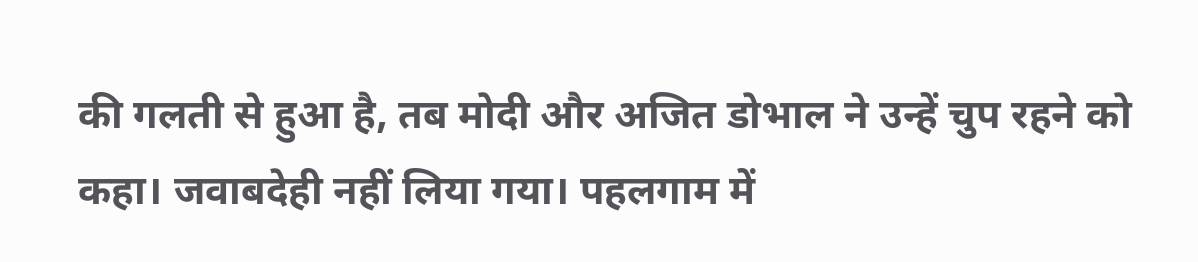की गलती से हुआ है, तब मोदी और अजित डोभाल ने उन्हें चुप रहने को कहा। जवाबदेही नहीं लिया गया। पहलगाम में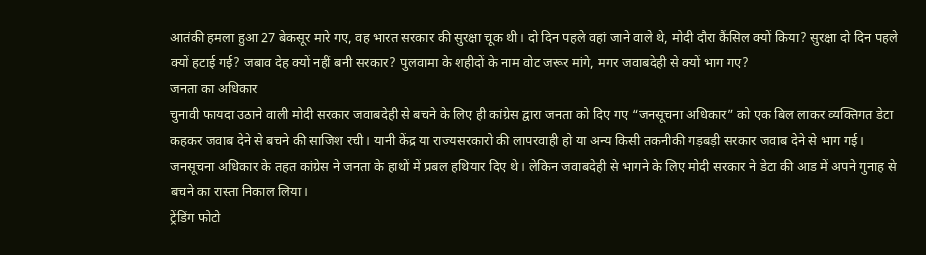आतंकी हमला हुआ 27 बेकसूर मारे गए, वह भारत सरकार की सुरक्षा चूक थी। दो दिन पहले वहां जाने वाले थे, मोदी दौरा कैंसिल क्यों किया? सुरक्षा दो दिन पहले क्यों हटाई गई? जबाव देह क्यों नहीं बनी सरकार? पुलवामा के शहीदों के नाम वोट जरूर मांगे, मगर जवाबदेही से क्यों भाग गए?
जनता का अधिकार
चुनावी फायदा उठाने वाली मोदी सरकार जवाबदेही से बचने के लिए ही कांग्रेस द्वारा जनता को दिए गए “जनसूचना अधिकार” को एक बिल लाकर व्यक्तिगत डेटा कहकर जवाब देने से बचने की साजिश रची। यानी केंद्र या राज्यसरकारो की लापरवाही हो या अन्य किसी तकनीकी गड़बड़ी सरकार जवाब देने से भाग गई। जनसूचना अधिकार के तहत कांग्रेस ने जनता के हाथों में प्रबल हथियार दिए थे। लेकिन जवाबदेही से भागने के लिए मोदी सरकार ने डेटा की आड में अपने गुनाह से बचने का रास्ता निकाल लिया।
ट्रेंडिंग फोटो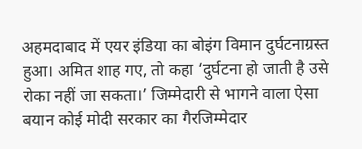अहमदाबाद में एयर इंडिया का बोइंग विमान दुर्घटनाग्रस्त हुआ। अमित शाह गए, तो कहा ‘दुर्घटना हो जाती है उसे रोका नहीं जा सकता।’ जिम्मेदारी से भागने वाला ऐसा बयान कोई मोदी सरकार का गैरजिम्मेदार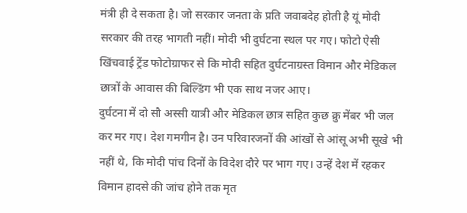मंत्री ही दे सकता है। जो सरकार जनता के प्रति जवाबदेह होती है यूं मोदी सरकार की तरह भागती नहीं। मोदी भी दुर्घटना स्थल पर गए। फोटो ऐसी खिंचवाई ट्रेंड फोटोग्राफर से कि मोदी सहित दुर्घटनाग्रस्त विमान और मेडिकल छात्रों के आवास की बिल्डिंग भी एक साथ नजर आए।
दुर्घटना में दो सौ अस्सी यात्री और मेडिकल छात्र सहित कुछ क्रु मेंबर भी जल कर मर गए। देश गमगीन है। उन परिवारजनों की आंखों से आंसू अभी सूखे भी नहीं थे, कि मोदी पांच दिनों के विदेश दौरे पर भाग गए। उन्हें देश में रहकर विमान हादसे की जांच होने तक मृत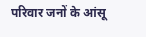परिवार जनों के आंसू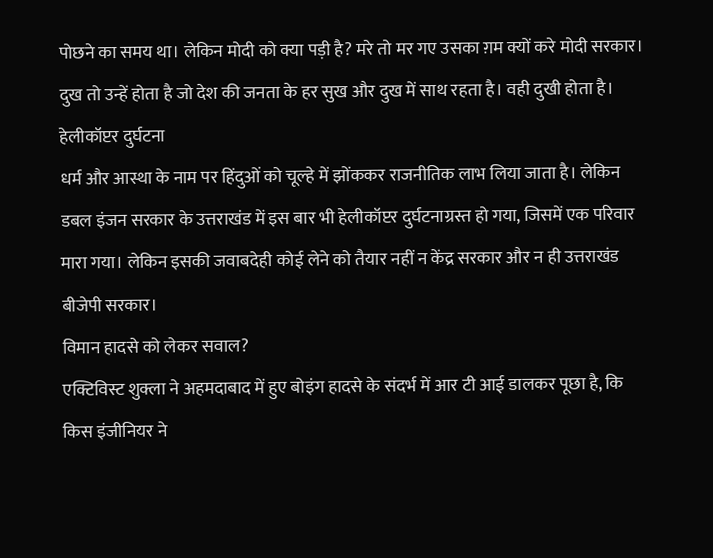पोछने का समय था। लेकिन मोदी को क्या पड़ी है? मरे तो मर गए उसका ग़म क्यों करे मोदी सरकार। दुख तो उन्हें होता है जो देश की जनता के हर सुख और दुख में साथ रहता है। वही दुखी होता है।
हेलीकॉप्टर दुर्घटना
धर्म और आस्था के नाम पर हिंदुओं को चूल्हे में झोंककर राजनीतिक लाभ लिया जाता है। लेकिन डबल इंजन सरकार के उत्तराखंड में इस बार भी हेलीकॉप्टर दुर्घटनाग्रस्त हो गया, जिसमें एक परिवार मारा गया। लेकिन इसकी जवाबदेही कोई लेने को तैयार नहीं न केंद्र सरकार और न ही उत्तराखंड बीजेपी सरकार।
विमान हादसे को लेकर सवाल?
एक्टिविस्ट शुक्ला ने अहमदाबाद में हुए बोइंग हादसे के संदर्भ में आर टी आई डालकर पूछा है, कि किस इंजीनियर ने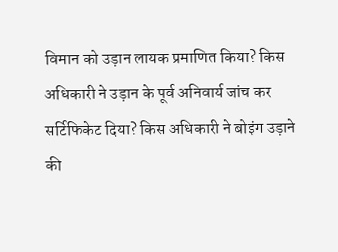विमान को उड़ान लायक प्रमाणित किया? किस अधिकारी ने उड़ान के पूर्व अनिवार्य जांच कर सर्टिफिकेट दिया? किस अधिकारी ने बोइंग उड़ाने की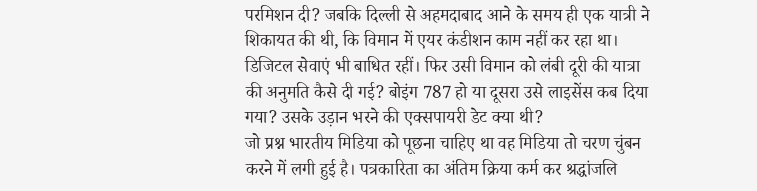परमिशन दी? जबकि दिल्ली से अहमदाबाद आने के समय ही एक यात्री ने शिकायत की थी, कि विमान में एयर कंडीशन काम नहीं कर रहा था। डिजिटल सेवाएं भी बाधित रहीं। फिर उसी विमान को लंबी दूरी की यात्रा की अनुमति कैसे दी गई? बोइंग 787 हो या दूसरा उसे लाइसेंस कब दिया गया? उसके उड़ान भरने की एक्सपायरी डेट क्या थी?
जो प्रश्न भारतीय मिडिया को पूछना चाहिए था वह मिडिया तो चरण चुंबन करने में लगी हुई है। पत्रकारिता का अंतिम क्रिया कर्म कर श्रद्धांजलि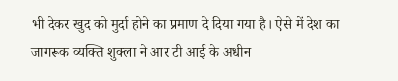भी देकर खुद को मुर्दा होने का प्रमाण दे दिया गया है। ऐसे में देश का जागरूक व्यक्ति शुक्ला ने आर टी आई के अधीन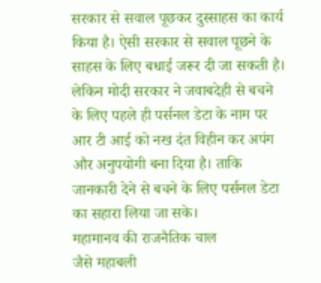सरकार से सवाल पूछकर दुस्साहस का कार्य किया है। ऐसी सरकार से सवाल पूछने के साहस के लिए बधाई जरूर दी जा सकती है। लेकिन मोदी सरकार ने जवाबदेही से बचने के लिए पहले ही पर्सनल डेटा के नाम पर आर टी आई को नख दंत विहीन कर अपंग और अनुपयोगी बना दिया है। ताकि जानकारी देने से बचने के लिए पर्सनल डेटा का सहारा लिया जा सके।
महामानव की राजनैतिक चाल
जैसे महाबली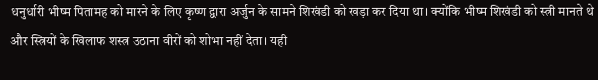धनुर्धारी भीष्म पितामह को मारने के लिए कृष्ण द्वारा अर्जुन के सामने शिखंडी को खड़ा कर दिया था। क्योंकि भीष्म शिखंडी को स्त्री मानते थे और स्त्रियों के खिलाफ शस्त्र उठाना वीरों को शोभा नहीं देता। यही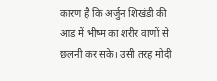कारण है कि अर्जुन शिखंडी की आड में भीष्म का शरीर वाणों से छलनी कर सके। उसी तरह मोदी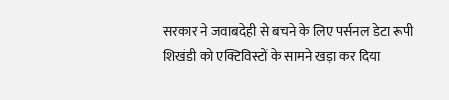सरकार ने जवाबदेही से बचने के लिए पर्सनल डेटा रूपी शिखंडी को एक्टिविस्टों के सामने खड़ा कर दिया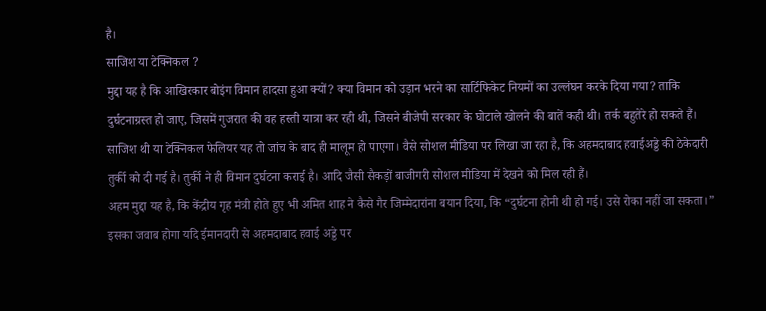है।
साजिश या टेक्निकल ?
मुद्दा यह है कि आखिरकार बोइंग विमान हादसा हुआ क्यों? क्या विमान को उड़ान भरने का सार्टिफिकेट नियमों का उल्लंघन करके दिया गया? ताकि दुर्घटनाग्रस्त हो जाए, जिसमें गुजरात की वह हस्ती यात्रा कर रही थी, जिसने बीजेपी सरकार के घोटाले खोलने की बातें कही थी। तर्क बहुतेरे हो सकते हैं। साजिश थी या टेक्निकल फेलियर यह तो जांच के बाद ही मालूम हो पाएगा। वैसे सोशल मीडिया पर लिखा जा रहा है, कि अहमदाबाद हवाईअड्डे की ठेकेदारी तुर्की को दी गई है। तुर्की ने ही विमान दुर्घटना कराई है। आदि जैसी सैकड़ों बाजीगरी सोशल मीडिया में देखने को मिल रही हैं।
अहम मुद्दा यह है, कि केंद्रीय गृह मंत्री होते हुए भी अमित शाह ने कैसे गैर जिम्मेदारांना बयान दिया, कि “दुर्घटना होनी थी हो गई। उसे रोका नहीं जा सकता।” इसका जवाब होगा यदि ईमानदारी से अहमदाबाद हवाई अड्डे पर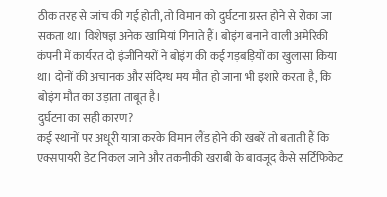ठीक तरह से जांच की गई होती, तो विमान को दुर्घटना ग्रस्त होने से रोका जा सकता था। विशेषज्ञ अनेक खामियां गिनाते हैं। बोइंग बनाने वाली अमेरिकी कंपनी में कार्यरत दो इंजीनियरों ने बोइंग की कई गड़बड़ियों का खुलासा किया था। दोनों की अचानक और संदिग्ध मय मौत हो जाना भी इशारे करता है, कि बोइंग मौत का उड़ाता ताबूत है।
दुर्घटना का सही कारण?
कई स्थानों पर अधूरी यात्रा करके विमान लैंड होने की खबरें तो बताती हैं कि एक्सपायरी डेट निकल जाने और तकनीकी खराबी के बावजूद कैसे सर्टिफिकेट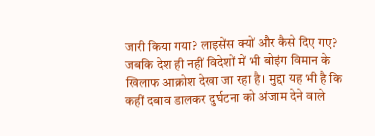जारी किया गया? लाइसेंस क्यों और कैसे दिए गए? जबकि देश ही नहीं विदेशों में भी बोइंग विमान के खिलाफ आक्रोश देखा जा रहा है। मुद्दा यह भी है कि कहीं दबाव डालकर दुर्घटना को अंजाम देने वाले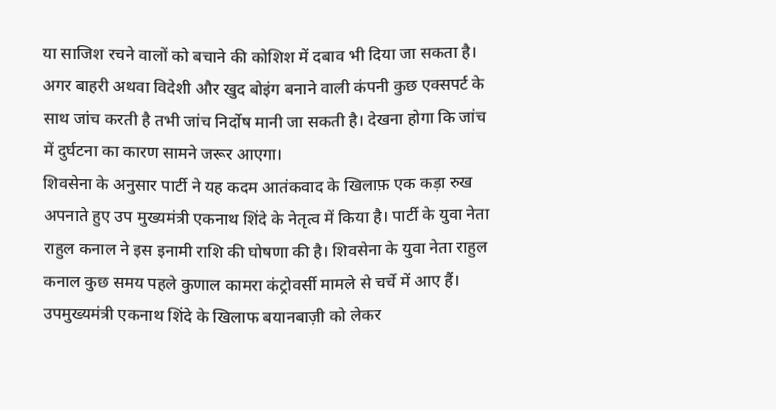या साजिश रचने वालों को बचाने की कोशिश में दबाव भी दिया जा सकता है। अगर बाहरी अथवा विदेशी और खुद बोइंग बनाने वाली कंपनी कुछ एक्सपर्ट के साथ जांच करती है तभी जांच निर्दोष मानी जा सकती है। देखना होगा कि जांच में दुर्घटना का कारण सामने जरूर आएगा।
शिवसेना के अनुसार पार्टी ने यह कदम आतंकवाद के खिलाफ़ एक कड़ा रुख अपनाते हुए उप मुख्यमंत्री एकनाथ शिंदे के नेतृत्व में किया है। पार्टी के युवा नेता राहुल कनाल ने इस इनामी राशि की घोषणा की है। शिवसेना के युवा नेता राहुल कनाल कुछ समय पहले कुणाल कामरा कंट्रोवर्सी मामले से चर्चे में आए हैं। उपमुख्यमंत्री एकनाथ शिंदे के खिलाफ बयानबाज़ी को लेकर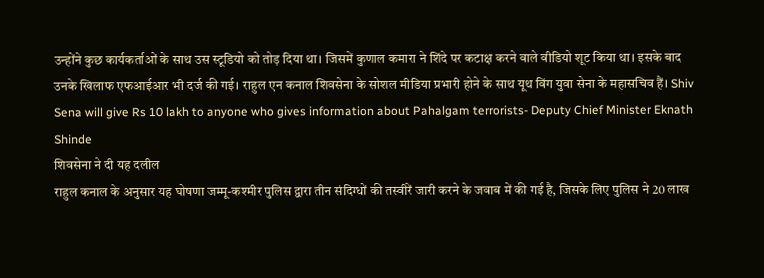उन्होंने कुछ कार्यकर्ताओं के साथ उस स्टूडियो को तोड़ दिया था। जिसमें कुणाल कमारा ने शिंदे पर कटाक्ष करने वाले वीडियो शूट किया था। इसके बाद उनके खिलाफ एफआईआर भी दर्ज की गई। राहुल एन कनाल शिवसेना के सोशल मीडिया प्रभारी होने के साथ यूथ विंग युवा सेना के महासचिव हैं। Shiv Sena will give Rs 10 lakh to anyone who gives information about Pahalgam terrorists- Deputy Chief Minister Eknath Shinde
शिवसेना ने दी यह दलील
राहुल कनाल के अनुसार यह घोषणा जम्मू-कश्मीर पुलिस द्वारा तीन संदिग्धों की तस्वीरें जारी करने के जवाब में की गई है, जिसके लिए पुलिस ने 20 लाख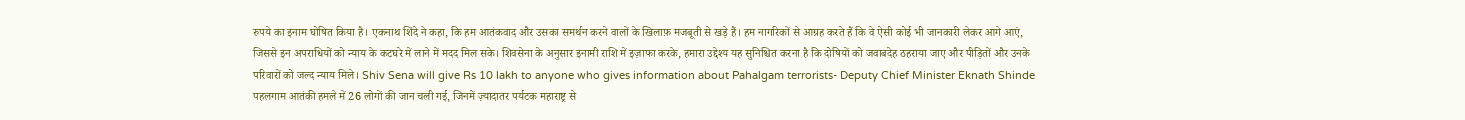रुपये का इनाम घोषित किया है। एकनाथ शिंदे ने कहा, कि हम आतंकवाद और उसका समर्थन करने वालों के खिलाफ़ मजबूती से खड़े हैं। हम नागरिकों से आग्रह करते हैं कि वे ऐसी कोई भी जानकारी लेकर आगे आएं, जिससे इन अपराधियों को न्याय के कटघरे में लाने में मदद मिल सके। शिवसेना के अनुसार इनामी राशि में इज़ाफा करके, हमारा उद्देश्य यह सुनिश्चित करना है कि दोषियों को जवाबदेह ठहराया जाए और पीड़ितों और उनके परिवारों को जल्द न्याय मिले। Shiv Sena will give Rs 10 lakh to anyone who gives information about Pahalgam terrorists- Deputy Chief Minister Eknath Shinde
पहलगाम आतंकी हमले में 26 लोगों की जान चली गई, जिनमें ज़्यादातर पर्यटक महाराष्ट्र से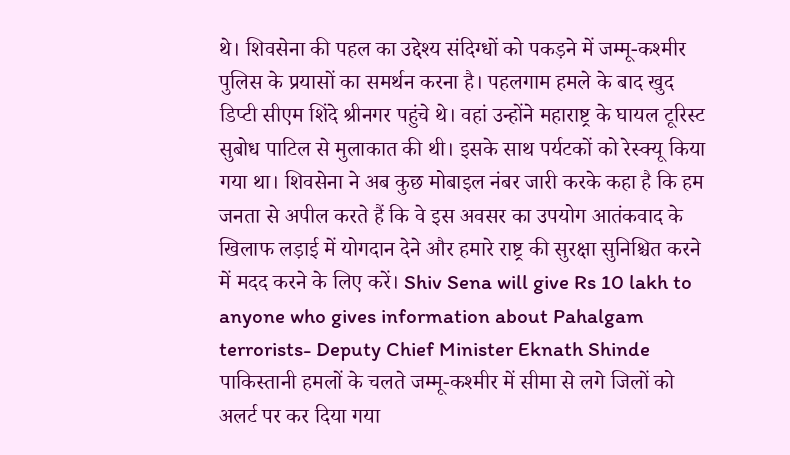थे। शिवसेना की पहल का उद्देश्य संदिग्धों को पकड़ने में जम्मू-कश्मीर पुलिस के प्रयासों का समर्थन करना है। पहलगाम हमले के बाद खुद डिप्टी सीएम शिंदे श्रीनगर पहुंचे थे। वहां उन्होंने महाराष्ट्र के घायल टूरिस्ट सुबोध पाटिल से मुलाकात की थी। इसके साथ पर्यटकों को रेस्क्यू किया गया था। शिवसेना ने अब कुछ मोबाइल नंबर जारी करके कहा है कि हम जनता से अपील करते हैं कि वे इस अवसर का उपयोग आतंकवाद के खिलाफ लड़ाई में योगदान देने और हमारे राष्ट्र की सुरक्षा सुनिश्चित करने में मदद करने के लिए करें। Shiv Sena will give Rs 10 lakh to anyone who gives information about Pahalgam terrorists- Deputy Chief Minister Eknath Shinde
पाकिस्तानी हमलों के चलते जम्मू-कश्मीर में सीमा से लगे जिलों को अलर्ट पर कर दिया गया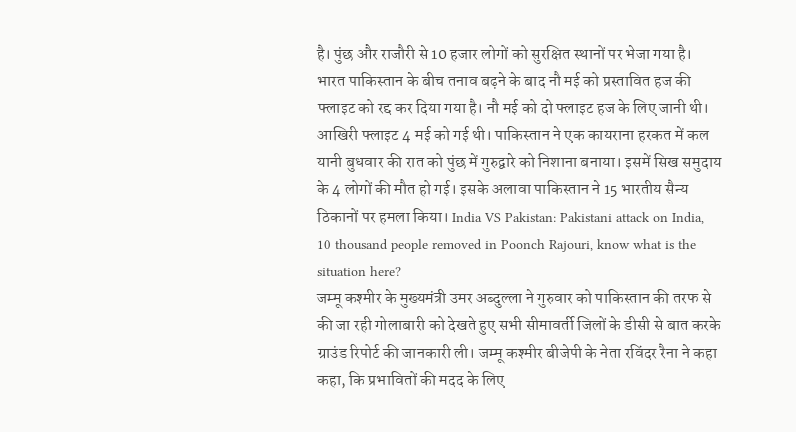है। पुंछ और राजौरी से 10 हजार लोगों को सुरक्षित स्थानों पर भेजा गया है। भारत पाकिस्तान के बीच तनाव बढ़ने के बाद नौ मई को प्रस्तावित हज की फ्लाइट को रद्द कर दिया गया है। नौ मई को दो फ्लाइट हज के लिए जानी थी। आखिरी फ्लाइट 4 मई को गई थी। पाकिस्तान ने एक कायराना हरकत में कल यानी बुधवार की रात को पुंछ में गुरुद्वारे को निशाना बनाया। इसमें सिख समुदाय के 4 लोगों की मौत हो गई। इसके अलावा पाकिस्तान ने 15 भारतीय सैन्य ठिकानों पर हमला किया। India VS Pakistan: Pakistani attack on India, 10 thousand people removed in Poonch Rajouri, know what is the situation here?
जम्मू कश्मीर के मुख्यमंत्री उमर अब्दुल्ला ने गुरुवार को पाकिस्तान की तरफ से की जा रही गोलाबारी को देखते हुए सभी सीमावर्ती जिलों के डीसी से बात करके ग्राउंड रिपोर्ट की जानकारी ली। जम्मू कश्मीर बीजेपी के नेता रविंदर रैना ने कहा कहा, कि प्रभावितों की मदद के लिए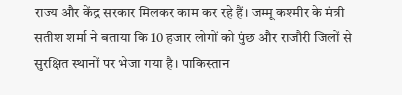राज्य और केंद्र सरकार मिलकर काम कर रहे हैं। जम्मू कश्मीर के मंत्री सतीश शर्मा ने बताया कि 10 हजार लोगों को पुंछ और राजौरी जिलों से सुरक्षित स्थानों पर भेजा गया है। पाकिस्तान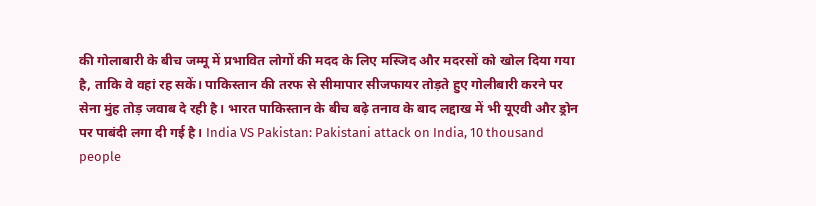की गोलाबारी के बीच जम्मू में प्रभावित लोगों की मदद के लिए मस्जिद और मदरसों को खोल दिया गया है, ताकि वे वहां रह सकें। पाकिस्तान की तरफ से सीमापार सीजफायर तोड़ते हुए गोलीबारी करने पर सेना मुंह तोड़ जवाब दे रही है। भारत पाकिस्तान के बीच बढ़े तनाव के बाद लद्दाख में भी यूएवी और ड्रोन पर पाबंदी लगा दी गई है। India VS Pakistan: Pakistani attack on India, 10 thousand people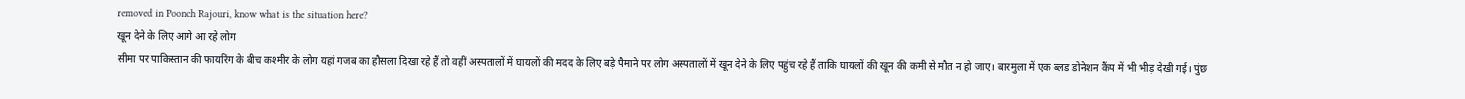removed in Poonch Rajouri, know what is the situation here?
खून देने के लिए आगे आ रहे लोग
सीमा पर पाकिस्तान की फायरिंग के बीच कश्मीर के लोग यहां गजब का हौसला दिखा रहे हैं तो वहीं अस्पतालों में घायलों की मदद के लिए बड़े पैमाने पर लोग अस्पतालों में खून देने के लिए पहुंच रहे हैं ताकि घायलों की खून की कमी से मौत न हो जाए। बारमुला में एक ब्लड डोनेशन कैंप में भी भीड़ देखी गई। पुंछ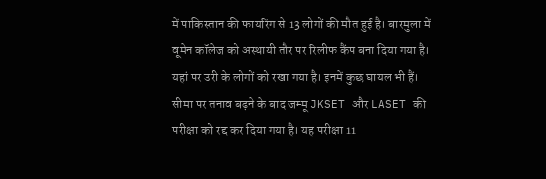में पाकिस्तान की फायरिंग से 13 लोगों की मौत हुई है। बारमुला में वूमेन कॉलेज को अस्थायी तौर पर रिलीफ कैंप बना दिया गया है। यहां पर उरी के लोगों को रखा गया है। इनमें कुछ घायल भी हैं। सीमा पर तनाव बढ़ने के बाद जम्मू JKSET और LASET की परीक्षा को रद्द कर दिया गया है। यह परीक्षा 11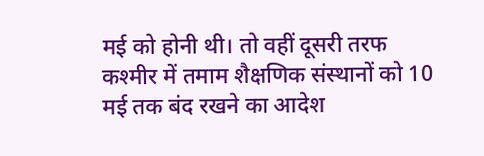मई को होनी थी। तो वहीं दूसरी तरफ कश्मीर में तमाम शैक्षणिक संस्थानों को 10 मई तक बंद रखने का आदेश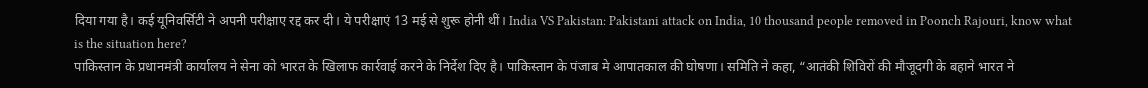दिया गया है। कई यूनिवर्सिटी ने अपनी परीक्षाए रद्द कर दी। ये परीक्षाएं 13 मई से शुरू होनी थीं। India VS Pakistan: Pakistani attack on India, 10 thousand people removed in Poonch Rajouri, know what is the situation here?
पाकिस्तान के प्रधानमंत्री कार्यालय ने सेना को भारत के खिलाफ कार्रवाई करने के निर्देश दिए है। पाकिस्तान के पंजाब मे आपातकाल की घोषणा। समिति ने कहा, “आतंकी शिविरों की मौजूदगी के बहाने भारत ने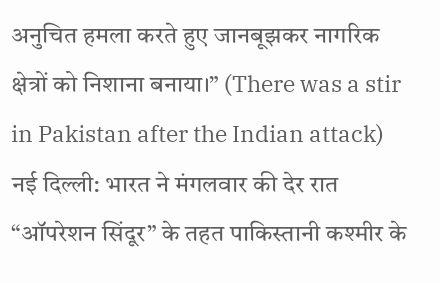अनुचित हमला करते हुए जानबूझकर नागरिक क्षेत्रों को निशाना बनाया।” (There was a stir in Pakistan after the Indian attack)
नई दिल्ली: भारत ने मंगलवार की देर रात “ऑपरेशन सिंदूर” के तहत पाकिस्तानी कश्मीर के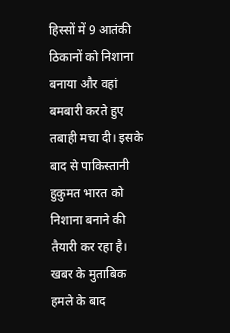हिस्सों में 9 आतंकी ठिकानों को निशाना बनाया और वहां बमबारी करते हुए तबाही मचा दी। इसके बाद से पाकिस्तानी हुकुमत भारत को निशाना बनाने की तैयारी कर रहा है। खबर के मुताबिक हमले के बाद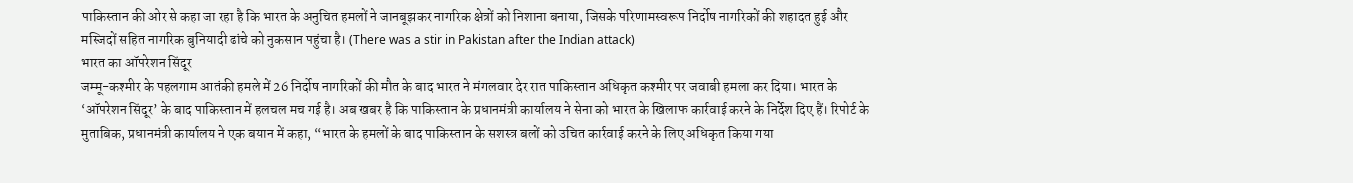पाकिस्तान की ओर से कहा जा रहा है कि भारत के अनुचित हमलों ने जानबूझकर नागरिक क्षेत्रों को निशाना बनाया, जिसके परिणामस्वरूप निर्दोष नागरिकों की शहादत हुई और मस्जिदों सहित नागरिक बुनियादी ढांचे को नुकसान पहुंचा है। (There was a stir in Pakistan after the Indian attack)
भारत का ऑपरेशन सिंदूर
जम्मू-कश्मीर के पहलगाम आतंकी हमले में 26 निर्दोष नागरिकों की मौत के बाद भारत ने मंगलवार देर रात पाकिस्तान अधिकृत कश्मीर पर जवाबी हमला कर दिया। भारत के ‘ऑपरेशन सिंदूर’ के बाद पाकिस्तान में हलचल मच गई है। अब खबर है कि पाकिस्तान के प्रधानमंत्री कार्यालय ने सेना को भारत के खिलाफ कार्रवाई करने के निर्देश दिए हैं। रिपोर्ट के मुताबिक, प्रधानमंत्री कार्यालय ने एक बयान में कहा, “भारत के हमलों के बाद पाकिस्तान के सशस्त्र बलों को उचित कार्रवाई करने के लिए अधिकृत किया गया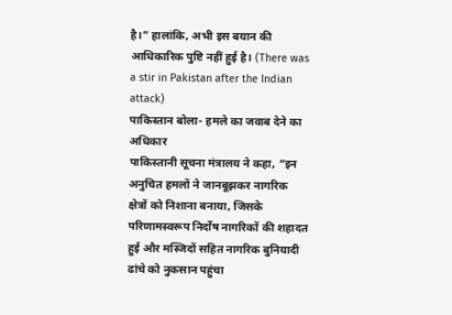है।” हालांकि, अभी इस बयान की आधिकारिक पुष्टि नहीं हुई है। (There was a stir in Pakistan after the Indian attack)
पाकिस्तान बोला- हमले का जवाब देने का अधिकार
पाकिस्तानी सूचना मंत्रालय ने कहा, “इन अनुचित हमलों ने जानबूझकर नागरिक क्षेत्रों को निशाना बनाया, जिसके परिणामस्वरूप निर्दोष नागरिकों की शहादत हुई और मस्जिदों सहित नागरिक बुनियादी ढांचे को नुकसान पहुंचा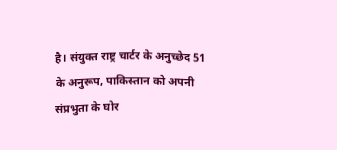है। संयुक्त राष्ट्र चार्टर के अनुच्छेद 51 के अनुरूप, पाकिस्तान को अपनी संप्रभुता के घोर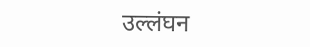उल्लंघन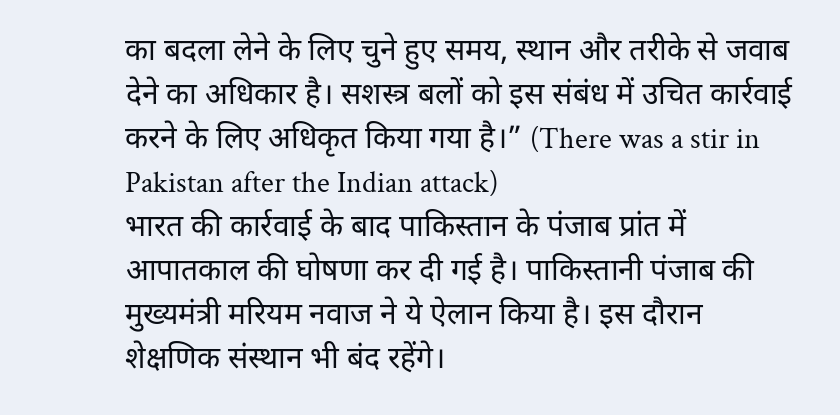का बदला लेने के लिए चुने हुए समय, स्थान और तरीके से जवाब देने का अधिकार है। सशस्त्र बलों को इस संबंध में उचित कार्रवाई करने के लिए अधिकृत किया गया है।” (There was a stir in Pakistan after the Indian attack)
भारत की कार्रवाई के बाद पाकिस्तान के पंजाब प्रांत में आपातकाल की घोषणा कर दी गई है। पाकिस्तानी पंजाब की मुख्यमंत्री मरियम नवाज ने ये ऐलान किया है। इस दौरान शेक्षणिक संस्थान भी बंद रहेंगे।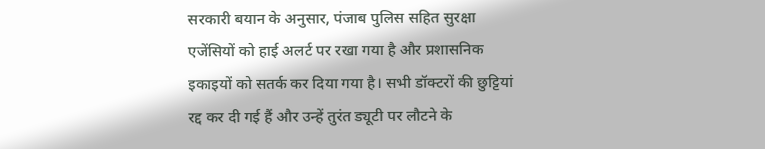सरकारी बयान के अनुसार, पंजाब पुलिस सहित सुरक्षा एजेंसियों को हाई अलर्ट पर रखा गया है और प्रशासनिक इकाइयों को सतर्क कर दिया गया है। सभी डॉक्टरों की छुट्टियां रद्द कर दी गई हैं और उन्हें तुरंत ड्यूटी पर लौटने के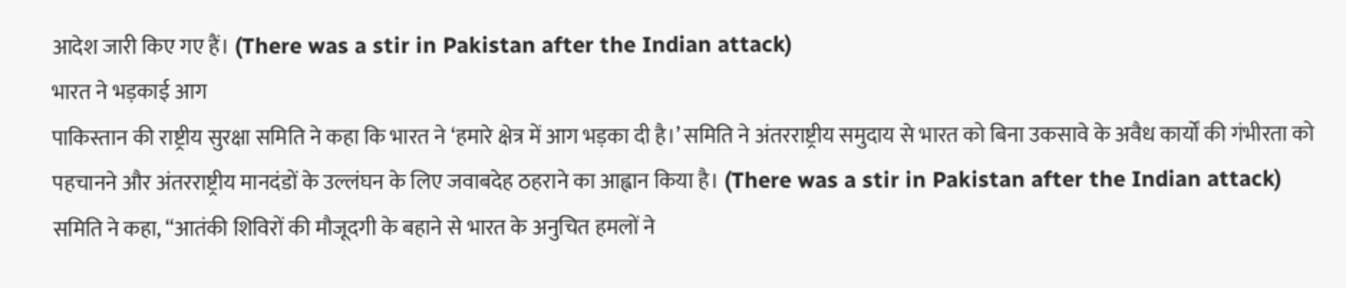आदेश जारी किए गए हैं। (There was a stir in Pakistan after the Indian attack)
भारत ने भड़काई आग
पाकिस्तान की राष्ट्रीय सुरक्षा समिति ने कहा कि भारत ने ‘हमारे क्षेत्र में आग भड़का दी है।’ समिति ने अंतरराष्ट्रीय समुदाय से भारत को बिना उकसावे के अवैध कार्यों की गंभीरता को पहचानने और अंतरराष्ट्रीय मानदंडों के उल्लंघन के लिए जवाबदेह ठहराने का आह्वान किया है। (There was a stir in Pakistan after the Indian attack)
समिति ने कहा, “आतंकी शिविरों की मौजूदगी के बहाने से भारत के अनुचित हमलों ने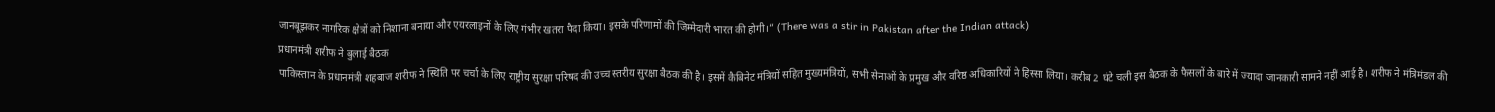जानबूझकर नागरिक क्षेत्रों को निशाना बनाया और एयरलाइनों के लिए गंभीर खतरा पैदा किया। इसके परिणामों की जिम्मेदारी भारत की होगी।” (There was a stir in Pakistan after the Indian attack)
प्रधानमंत्री शरीफ ने बुलाई बैठक
पाकिस्तान के प्रधानमंत्री शहबाज शरीफ ने स्थिति पर चर्चा के लिए राष्ट्रीय सुरक्षा परिषद की उच्च स्तरीय सुरक्षा बैठक की है। इसमें कैबिनेट मंत्रियों सहित मुख्यमंत्रियों, सभी सेनाओं के प्रमुख और वरिष्ठ अधिकारियों ने हिस्सा लिया। करीब 2 घंटे चली इस बैठक के फैसलों के बारे में ज्यादा जानकारी सामने नहीं आई है। शरीफ ने मंत्रिमंडल की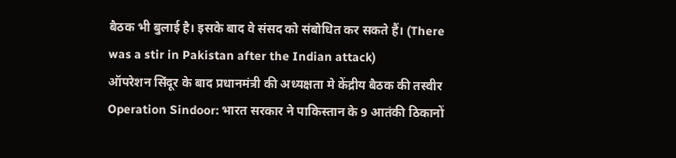बैठक भी बुलाई है। इसके बाद वे संसद को संबोधित कर सकते हैं। (There was a stir in Pakistan after the Indian attack)
ऑपरेशन सिंदूर के बाद प्रधानमंत्री की अध्यक्षता मे केंद्रीय बैठक की तस्वीर
Operation Sindoor: भारत सरकार ने पाकिस्तान के 9 आतंकी ठिकानों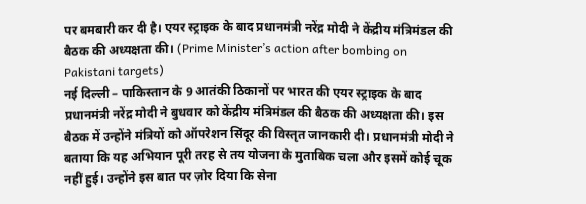पर बमबारी कर दी है। एयर स्ट्राइक के बाद प्रधानमंत्री नरेंद्र मोदी ने केंद्रीय मंत्रिमंडल की बैठक की अध्यक्षता की। (Prime Minister’s action after bombing on Pakistani targets)
नई दिल्ली – पाकिस्तान के 9 आतंकी ठिकानों पर भारत की एयर स्ट्राइक के बाद प्रधानमंत्री नरेंद्र मोदी ने बुधवार को केंद्रीय मंत्रिमंडल की बैठक की अध्यक्षता की। इस बैठक में उन्होंने मंत्रियों को ऑपरेशन सिंदूर की विस्तृत जानकारी दी। प्रधानमंत्री मोदी ने बताया कि यह अभियान पूरी तरह से तय योजना के मुताबिक चला और इसमें कोई चूक नहीं हुई। उन्होंने इस बात पर ज़ोर दिया कि सेना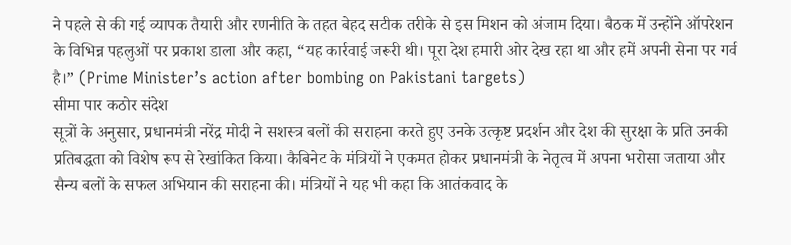ने पहले से की गई व्यापक तैयारी और रणनीति के तहत बेहद सटीक तरीके से इस मिशन को अंजाम दिया। बैठक में उन्होंने ऑपरेशन के विभिन्न पहलुओं पर प्रकाश डाला और कहा, “यह कार्रवाई जरूरी थी। पूरा देश हमारी ओर देख रहा था और हमें अपनी सेना पर गर्व है।” (Prime Minister’s action after bombing on Pakistani targets)
सीमा पार कठोर संदेश
सूत्रों के अनुसार, प्रधानमंत्री नरेंद्र मोदी ने सशस्त्र बलों की सराहना करते हुए उनके उत्कृष्ट प्रदर्शन और देश की सुरक्षा के प्रति उनकी प्रतिबद्धता को विशेष रूप से रेखांकित किया। कैबिनेट के मंत्रियों ने एकमत होकर प्रधानमंत्री के नेतृत्व में अपना भरोसा जताया और सैन्य बलों के सफल अभियान की सराहना की। मंत्रियों ने यह भी कहा कि आतंकवाद के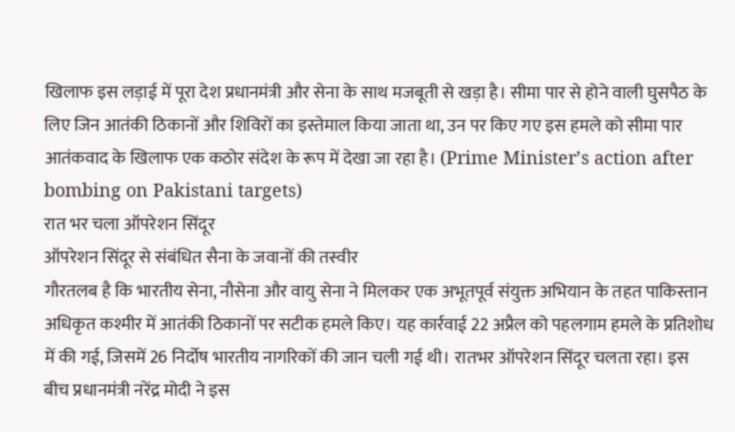खिलाफ इस लड़ाई में पूरा देश प्रधानमंत्री और सेना के साथ मजबूती से खड़ा है। सीमा पार से होने वाली घुसपैठ के लिए जिन आतंकी ठिकानों और शिविरों का इस्तेमाल किया जाता था, उन पर किए गए इस हमले को सीमा पार आतंकवाद के खिलाफ एक कठोर संदेश के रूप में देखा जा रहा है। (Prime Minister’s action after bombing on Pakistani targets)
रात भर चला ऑपरेशन सिंदूर
ऑपरेशन सिंदूर से संबंधित सैना के जवानों की तस्वीर
गौरतलब है कि भारतीय सेना, नौसेना और वायु सेना ने मिलकर एक अभूतपूर्व संयुक्त अभियान के तहत पाकिस्तान अधिकृत कश्मीर में आतंकी ठिकानों पर सटीक हमले किए। यह कार्रवाई 22 अप्रैल को पहलगाम हमले के प्रतिशोध में की गई, जिसमें 26 निर्दोष भारतीय नागरिकों की जान चली गई थी। रातभर ऑपरेशन सिंदूर चलता रहा। इस बीच प्रधानमंत्री नरेंद्र मोदी ने इस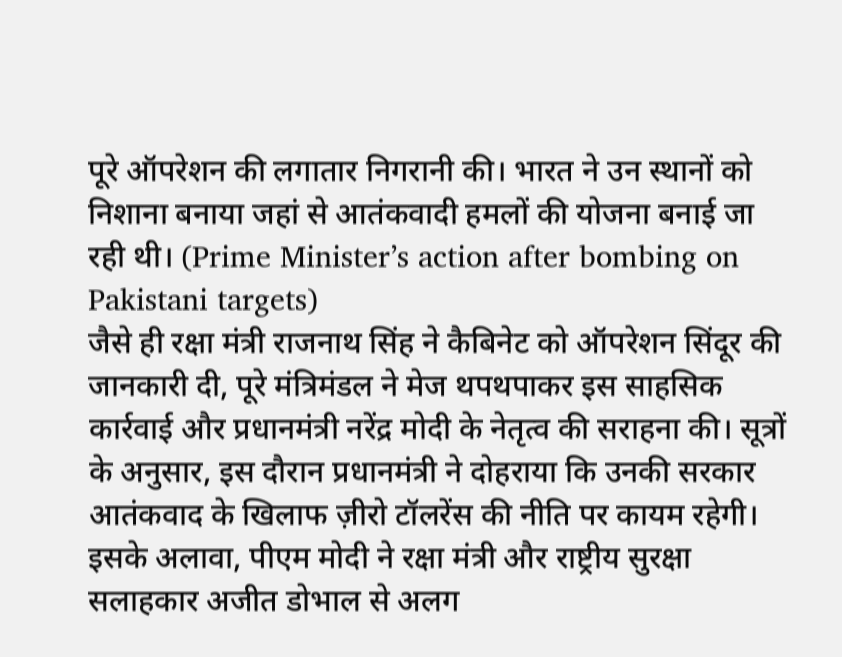पूरे ऑपरेशन की लगातार निगरानी की। भारत ने उन स्थानों को निशाना बनाया जहां से आतंकवादी हमलों की योजना बनाई जा रही थी। (Prime Minister’s action after bombing on Pakistani targets)
जैसे ही रक्षा मंत्री राजनाथ सिंह ने कैबिनेट को ऑपरेशन सिंदूर की जानकारी दी, पूरे मंत्रिमंडल ने मेज थपथपाकर इस साहसिक कार्रवाई और प्रधानमंत्री नरेंद्र मोदी के नेतृत्व की सराहना की। सूत्रों के अनुसार, इस दौरान प्रधानमंत्री ने दोहराया कि उनकी सरकार आतंकवाद के खिलाफ ज़ीरो टॉलरेंस की नीति पर कायम रहेगी। इसके अलावा, पीएम मोदी ने रक्षा मंत्री और राष्ट्रीय सुरक्षा सलाहकार अजीत डोभाल से अलग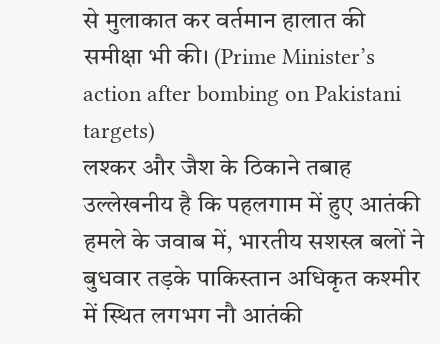से मुलाकात कर वर्तमान हालात की समीक्षा भी की। (Prime Minister’s action after bombing on Pakistani targets)
लश्कर और जैश के ठिकाने तबाह
उल्लेखनीय है कि पहलगाम में हुए आतंकी हमले के जवाब में, भारतीय सशस्त्र बलों ने बुधवार तड़के पाकिस्तान अधिकृत कश्मीर में स्थित लगभग नौ आतंकी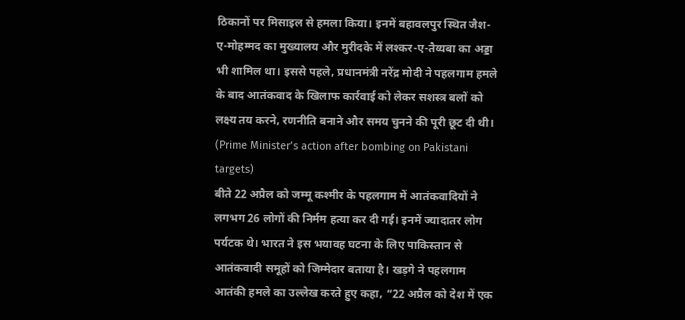ठिकानों पर मिसाइल से हमला किया। इनमें बहावलपुर स्थित जैश-ए-मोहम्मद का मुख्यालय और मुरीदके में लश्कर-ए-तैय्यबा का अड्डा भी शामिल था। इससे पहले, प्रधानमंत्री नरेंद्र मोदी ने पहलगाम हमले के बाद आतंकवाद के खिलाफ कार्रवाई को लेकर सशस्त्र बलों को लक्ष्य तय करने, रणनीति बनाने और समय चुनने की पूरी छूट दी थी। (Prime Minister’s action after bombing on Pakistani targets)
बीते 22 अप्रैल को जम्मू कश्मीर के पहलगाम में आतंकवादियों ने लगभग 26 लोगों की निर्मम हत्या कर दी गई। इनमें ज्यादातर लोग पर्यटक थे। भारत ने इस भयावह घटना के लिए पाकिस्तान से आतंकवादी समूहों को जिम्मेदार बताया है। खड़गे ने पहलगाम आतंकी हमले का उल्लेख करते हुए कहा, “22 अप्रैल को देश में एक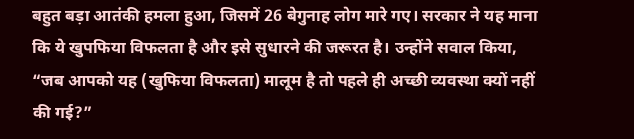बहुत बड़ा आतंकी हमला हुआ, जिसमें 26 बेगुनाह लोग मारे गए। सरकार ने यह माना कि ये खुपफिया विफलता है और इसे सुधारने की जरूरत है। उन्होंने सवाल किया, “जब आपको यह (खुफिया विफलता) मालूम है तो पहले ही अच्छी व्यवस्था क्यों नहीं की गई?”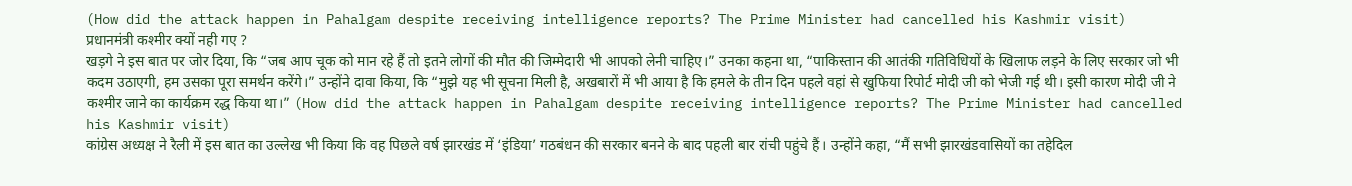(How did the attack happen in Pahalgam despite receiving intelligence reports? The Prime Minister had cancelled his Kashmir visit)
प्रधानमंत्री कश्मीर क्यों नही गए ?
खड़गे ने इस बात पर जोर दिया, कि “जब आप चूक को मान रहे हैं तो इतने लोगों की मौत की जिम्मेदारी भी आपको लेनी चाहिए।” उनका कहना था, “पाकिस्तान की आतंकी गतिविधियों के खिलाफ लड़ने के लिए सरकार जो भी कदम उठाएगी, हम उसका पूरा समर्थन करेंगे।” उन्होंने दावा किया, कि “मुझे यह भी सूचना मिली है, अखबारों में भी आया है कि हमले के तीन दिन पहले वहां से खुफिया रिपोर्ट मोदी जी को भेजी गई थी। इसी कारण मोदी जी ने कश्मीर जाने का कार्यक्रम रद्ध किया था।” (How did the attack happen in Pahalgam despite receiving intelligence reports? The Prime Minister had cancelled his Kashmir visit)
कांग्रेस अध्यक्ष ने रैली में इस बात का उल्लेख भी किया कि वह पिछले वर्ष झारखंड में ‘इंडिया’ गठबंधन की सरकार बनने के बाद पहली बार रांची पहुंचे हैं। उन्होंने कहा, “मैं सभी झारखंडवासियों का तहेदिल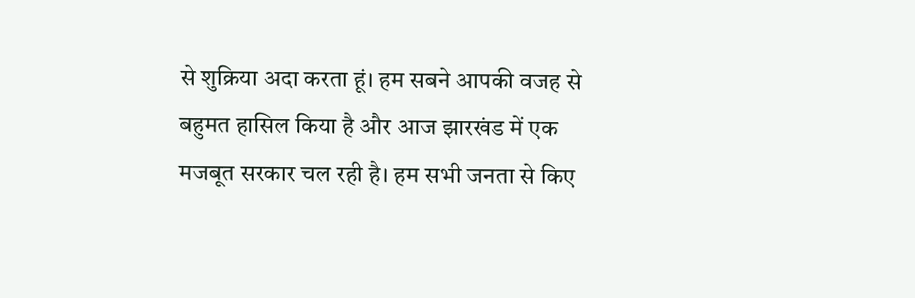से शुक्रिया अदा करता हूं। हम सबने आपकी वजह से बहुमत हासिल किया है और आज झारखंड में एक मजबूत सरकार चल रही है। हम सभी जनता से किए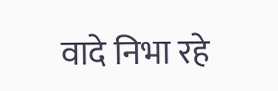वादे निभा रहे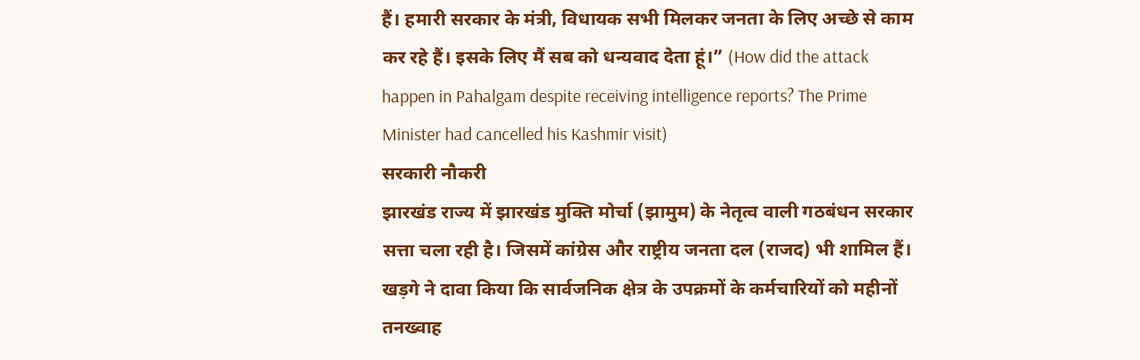हैं। हमारी सरकार के मंत्री, विधायक सभी मिलकर जनता के लिए अच्छे से काम कर रहे हैं। इसके लिए मैं सब को धन्यवाद देता हूं।” (How did the attack happen in Pahalgam despite receiving intelligence reports? The Prime Minister had cancelled his Kashmir visit)
सरकारी नौकरी
झारखंड राज्य में झारखंड मुक्ति मोर्चा (झामुम) के नेतृत्व वाली गठबंधन सरकार सत्ता चला रही है। जिसमें कांग्रेस और राष्ट्रीय जनता दल (राजद) भी शामिल हैं। खड़गे ने दावा किया कि सार्वजनिक क्षेत्र के उपक्रमों के कर्मचारियों को महीनों तनख्वाह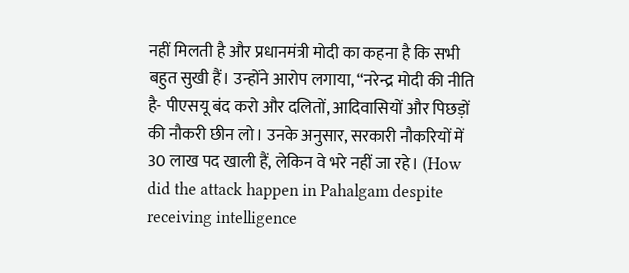नहीं मिलती है और प्रधानमंत्री मोदी का कहना है कि सभी बहुत सुखी हैं। उन्होंने आरोप लगाया, “नरेन्द्र मोदी की नीति है- पीएसयू बंद करो और दलितों, आदिवासियों और पिछड़ों की नौकरी छीन लो। उनके अनुसार, सरकारी नौकरियों में 30 लाख पद खाली हैं, लेकिन वे भरे नहीं जा रहे। (How did the attack happen in Pahalgam despite receiving intelligence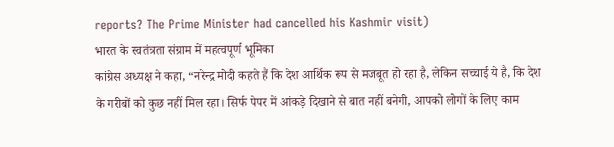reports? The Prime Minister had cancelled his Kashmir visit)
भारत के स्वतंत्रता संग्राम में महत्वपूर्ण भूमिका
कांग्रेस अध्यक्ष ने कहा, “नरेन्द्र मोदी कहते हैं कि देश आर्थिक रूप से मजबूत हो रहा है, लेकिन सच्चाई ये है, कि देश के गरीबों को कुछ नहीं मिल रहा। सिर्फ पेपर में आंकड़े दिखाने से बात नहीं बनेगी, आपको लोगों के लिए काम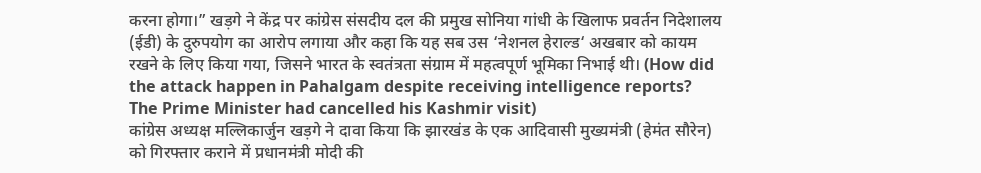करना होगा।” खड़गे ने केंद्र पर कांग्रेस संसदीय दल की प्रमुख सोनिया गांधी के खिलाफ प्रवर्तन निदेशालय (ईडी) के दुरुपयोग का आरोप लगाया और कहा कि यह सब उस ‘नेशनल हेराल्ड‘ अखबार को कायम रखने के लिए किया गया, जिसने भारत के स्वतंत्रता संग्राम में महत्वपूर्ण भूमिका निभाई थी। (How did the attack happen in Pahalgam despite receiving intelligence reports? The Prime Minister had cancelled his Kashmir visit)
कांग्रेस अध्यक्ष मल्लिकार्जुन खड़गे ने दावा किया कि झारखंड के एक आदिवासी मुख्यमंत्री (हेमंत सौरेन) को गिरफ्तार कराने में प्रधानमंत्री मोदी की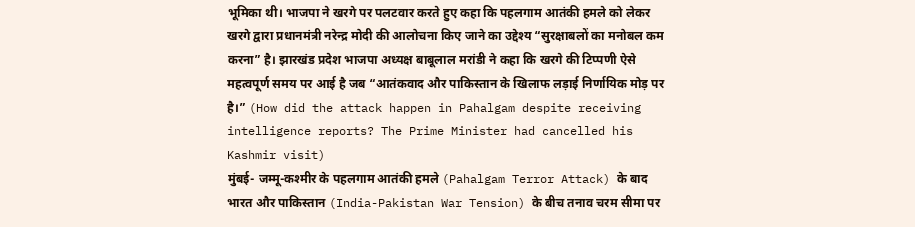भूमिका थी। भाजपा ने खरगे पर पलटवार करते हुए कहा कि पहलगाम आतंकी हमले को लेकर खरगे द्वारा प्रधानमंत्री नरेन्द्र मोदी की आलोचना किए जाने का उद्देश्य “सुरक्षाबलों का मनोबल कम करना” है। झारखंड प्रदेश भाजपा अध्यक्ष बाबूलाल मरांडी ने कहा कि खरगे की टिप्पणी ऐसे महत्वपूर्ण समय पर आई है जब “आतंकवाद और पाकिस्तान के खिलाफ लड़ाई निर्णायिक मोड़ पर है।” (How did the attack happen in Pahalgam despite receiving intelligence reports? The Prime Minister had cancelled his Kashmir visit)
मुंबई- जम्मू-कश्मीर के पहलगाम आतंकी हमले (Pahalgam Terror Attack) के बाद भारत और पाकिस्तान (India-Pakistan War Tension) के बीच तनाव चरम सीमा पर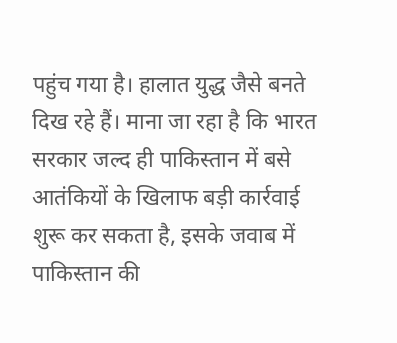पहुंच गया है। हालात युद्ध जैसे बनते दिख रहे हैं। माना जा रहा है कि भारत सरकार जल्द ही पाकिस्तान में बसे आतंकियों के खिलाफ बड़ी कार्रवाई शुरू कर सकता है, इसके जवाब में पाकिस्तान की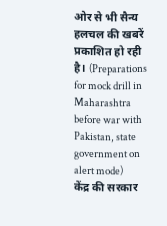ओर से भी सैन्य हलचल की खबरें प्रकाशित हो रही है। (Preparations for mock drill in Maharashtra before war with Pakistan, state government on alert mode)
केंद्र की सरकार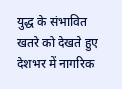युद्ध के संभावित खतरे को देखते हुए देशभर में नागरिक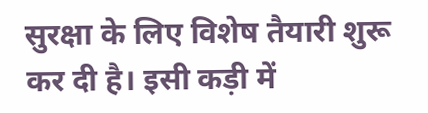सुरक्षा के लिए विशेष तैयारी शुरू कर दी है। इसी कड़ी में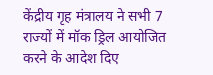केंद्रीय गृह मंत्रालय ने सभी 7 राज्यों में मॉक ड्रिल आयोजित करने के आदेश दिए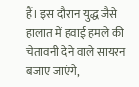हैं। इस दौरान युद्ध जैसे हालात में हवाई हमले की चेतावनी देने वाले सायरन बजाए जाएंगे,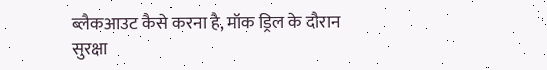ब्लैकआउट कैसे करना है, मॉक ड्रिल के दौरान सुरक्षा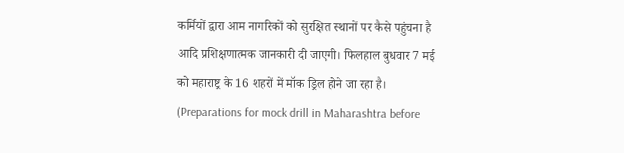कर्मियों द्वारा आम नागरिकों को सुरक्षित स्थानों पर कैसे पहुंचना है आदि प्रशिक्षणात्मक जानकारी दी जाएगी। फिलहाल बुधवार 7 मई को महाराष्ट्र के 16 शहरों में मॉक ड्रिल होने जा रहा है। (Preparations for mock drill in Maharashtra before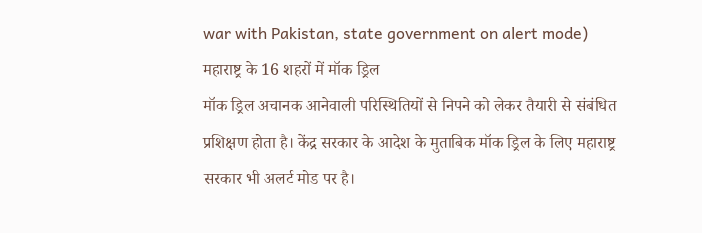war with Pakistan, state government on alert mode)
महाराष्ट्र के 16 शहरों में मॉक ड्रिल
मॉक ड्रिल अचानक आनेवाली परिस्थितियों से निपने को लेकर तैयारी से संबंधित प्रशिक्षण होता है। केंद्र सरकार के आदेश के मुताबिक मॉक ड्रिल के लिए महाराष्ट्र सरकार भी अलर्ट मोड पर है।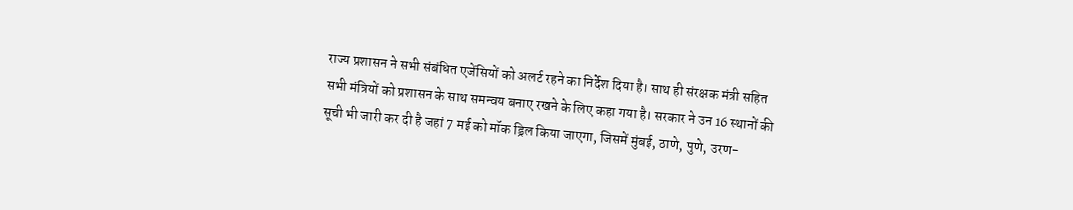राज्य प्रशासन ने सभी संबंधित एजेंसियों को अलर्ट रहने का निर्देश दिया है। साथ ही संरक्षक मंत्री सहित सभी मंत्रियों को प्रशासन के साथ समन्वय बनाए रखने के लिए कहा गया है। सरकार ने उन 16 स्थानों की सूची भी जारी कर दी है जहां 7 मई को मॉक ड्रिल किया जाएगा, जिसमें मुंबई, ठाणे, पुणे, उरण-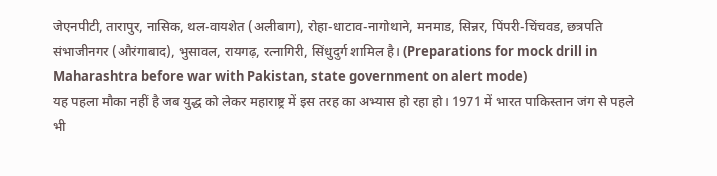जेएनपीटी, तारापुर, नासिक, थल-वायशेत (अलीबाग), रोहा-धाटाव-नागोथाने, मनमाड, सिन्नर, पिंपरी-चिंचवड, छत्रपति संभाजीनगर (औरंगाबाद), भुसावल, रायगढ़, रत्नागिरी, सिंधुदुर्ग शामिल है। (Preparations for mock drill in Maharashtra before war with Pakistan, state government on alert mode)
यह पहला मौका नहीं है जब युद्ध को लेकर महाराष्ट्र में इस तरह का अभ्यास हो रहा हो। 1971 में भारत पाकिस्तान जंग से पहले भी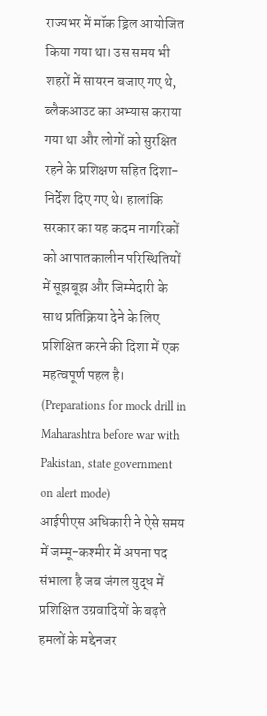राज्यभर में मॉक ड्रिल आयोजित किया गया था। उस समय भी शहरों में सायरन बजाए गए थे, ब्लैकआउट का अभ्यास कराया गया था और लोगों को सुरक्षित रहने के प्रशिक्षण सहित दिशा-निर्देश दिए गए थे। हालांकि सरकार का यह कदम नागरिकों को आपातकालीन परिस्थितियों में सूझबूझ और जिम्मेदारी के साथ प्रतिक्रिया देने के लिए प्रशिक्षित करने की दिशा में एक महत्वपूर्ण पहल है। (Preparations for mock drill in Maharashtra before war with Pakistan, state government on alert mode)
आईपीएस अधिकारी ने ऐसे समय में जम्मू-कश्मीर में अपना पद संभाला है जब जंगल युद्ध में प्रशिक्षित उग्रवादियों के बढ़ते हमलों के मद्देनजर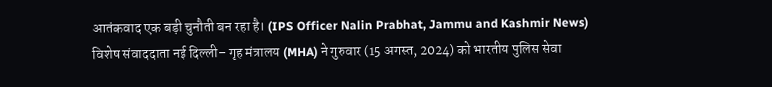आतंकवाद एक बड़ी चुनौती बन रहा है। (IPS Officer Nalin Prabhat, Jammu and Kashmir News)
विशेष संवाददाता नई दिल्ली– गृह मंत्रालय (MHA) ने गुरुवार (15 अगस्त, 2024) को भारतीय पुलिस सेवा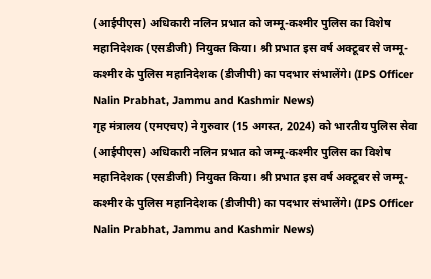(आईपीएस) अधिकारी नलिन प्रभात को जम्मू-कश्मीर पुलिस का विशेष महानिदेशक (एसडीजी) नियुक्त किया। श्री प्रभात इस वर्ष अक्टूबर से जम्मू-कश्मीर के पुलिस महानिदेशक (डीजीपी) का पदभार संभालेंगे। (IPS Officer Nalin Prabhat, Jammu and Kashmir News)
गृह मंत्रालय (एमएचए) ने गुरुवार (15 अगस्त, 2024) को भारतीय पुलिस सेवा (आईपीएस) अधिकारी नलिन प्रभात को जम्मू-कश्मीर पुलिस का विशेष महानिदेशक (एसडीजी) नियुक्त किया। श्री प्रभात इस वर्ष अक्टूबर से जम्मू-कश्मीर के पुलिस महानिदेशक (डीजीपी) का पदभार संभालेंगे। (IPS Officer Nalin Prabhat, Jammu and Kashmir News)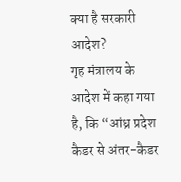क्या है सरकारी आदेश?
गृह मंत्रालय के आदेश में कहा गया है, कि “आंध्र प्रदेश कैडर से अंतर-कैडर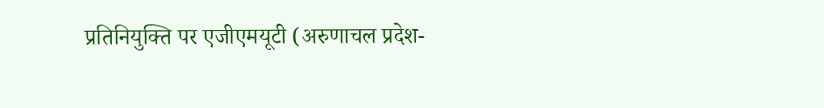प्रतिनियुक्ति पर एजीएमयूटी (अरुणाचल प्रदेश-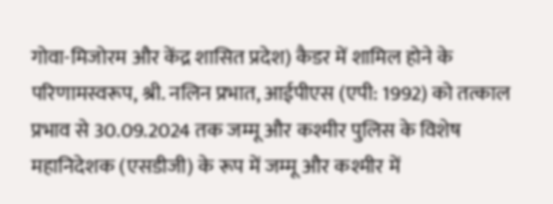गोवा-मिजोरम और केंद्र शासित प्रदेश) कैडर में शामिल होने के परिणामस्वरूप, श्री. नलिन प्रभात, आईपीएस (एपी: 1992) को तत्काल प्रभाव से 30.09.2024 तक जम्मू और कश्मीर पुलिस के विशेष महानिदेशक (एसडीजी) के रूप में जम्मू और कश्मीर में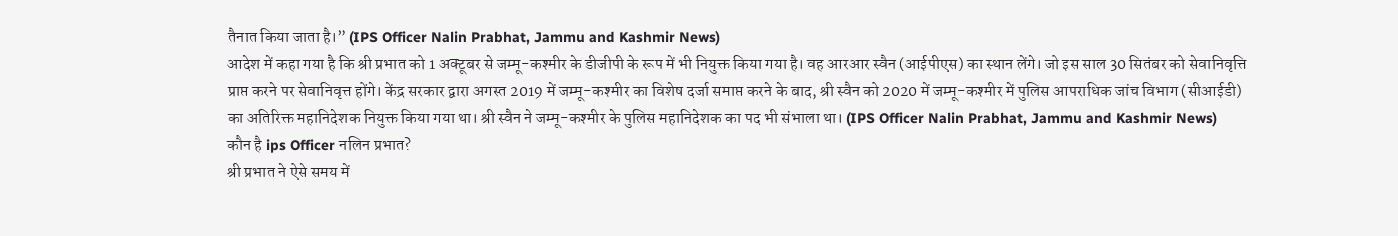तैनात किया जाता है।” (IPS Officer Nalin Prabhat, Jammu and Kashmir News)
आदेश में कहा गया है कि श्री प्रभात को 1 अक्टूबर से जम्मू-कश्मीर के डीजीपी के रूप में भी नियुक्त किया गया है। वह आरआर स्वैन (आईपीएस) का स्थान लेंगे। जो इस साल 30 सितंबर को सेवानिवृत्ति प्राप्त करने पर सेवानिवृत्त होंगे। केंद्र सरकार द्वारा अगस्त 2019 में जम्मू-कश्मीर का विशेष दर्जा समाप्त करने के बाद, श्री स्वैन को 2020 में जम्मू-कश्मीर में पुलिस आपराधिक जांच विभाग (सीआईडी) का अतिरिक्त महानिदेशक नियुक्त किया गया था। श्री स्वैन ने जम्मू-कश्मीर के पुलिस महानिदेशक का पद भी संभाला था। (IPS Officer Nalin Prabhat, Jammu and Kashmir News)
कौन है ips Officer नलिन प्रभात?
श्री प्रभात ने ऐसे समय में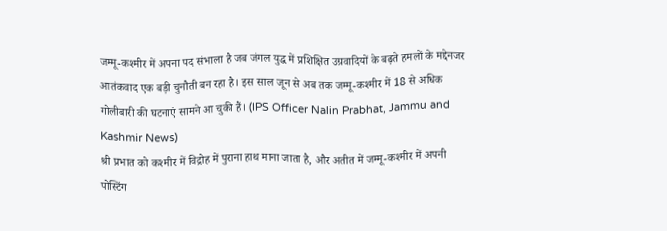जम्मू-कश्मीर में अपना पद संभाला है जब जंगल युद्ध में प्रशिक्षित उग्रवादियों के बढ़ते हमलों के मद्देनजर आतंकवाद एक बड़ी चुनौती बन रहा है। इस साल जून से अब तक जम्मू-कश्मीर में 18 से अधिक गोलीबारी की घटनाएं सामने आ चुकी हैं। (IPS Officer Nalin Prabhat, Jammu and Kashmir News)
श्री प्रभात को कश्मीर में विद्रोह में पुराना हाथ माना जाता है, और अतीत में जम्मू-कश्मीर में अपनी पोस्टिंग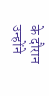के दौरान उन्होंने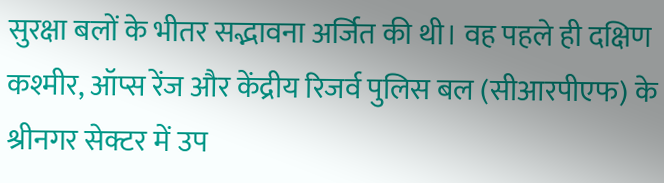सुरक्षा बलों के भीतर सद्भावना अर्जित की थी। वह पहले ही दक्षिण कश्मीर, ऑप्स रेंज और केंद्रीय रिजर्व पुलिस बल (सीआरपीएफ) के श्रीनगर सेक्टर में उप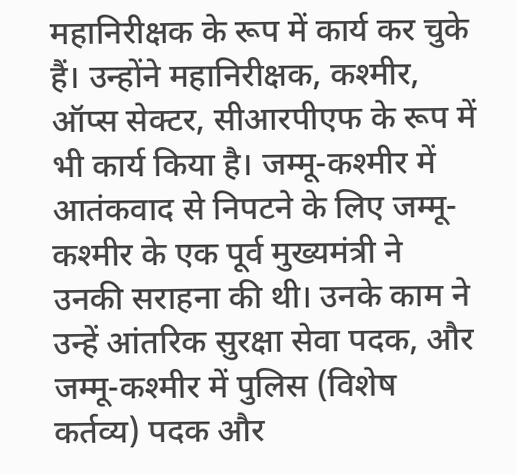महानिरीक्षक के रूप में कार्य कर चुके हैं। उन्होंने महानिरीक्षक, कश्मीर, ऑप्स सेक्टर, सीआरपीएफ के रूप में भी कार्य किया है। जम्मू-कश्मीर में आतंकवाद से निपटने के लिए जम्मू-कश्मीर के एक पूर्व मुख्यमंत्री ने उनकी सराहना की थी। उनके काम ने उन्हें आंतरिक सुरक्षा सेवा पदक, और जम्मू-कश्मीर में पुलिस (विशेष कर्तव्य) पदक और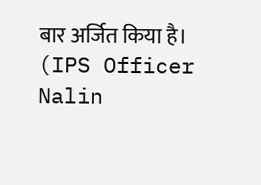बार अर्जित किया है। (IPS Officer Nalin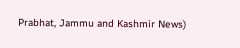Prabhat, Jammu and Kashmir News)